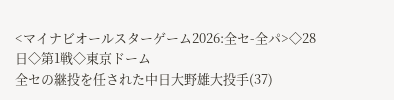<マイナビオールスターゲーム2026:全セ-全パ>◇28日◇第1戦◇東京ドーム
全セの継投を任された中日大野雄大投手(37)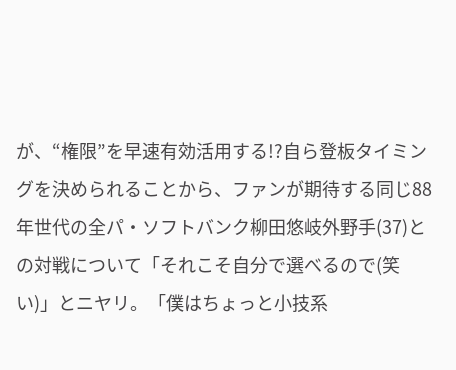が、“権限”を早速有効活用する!?自ら登板タイミングを決められることから、ファンが期待する同じ88年世代の全パ・ソフトバンク柳田悠岐外野手(37)との対戦について「それこそ自分で選べるので(笑い)」とニヤリ。「僕はちょっと小技系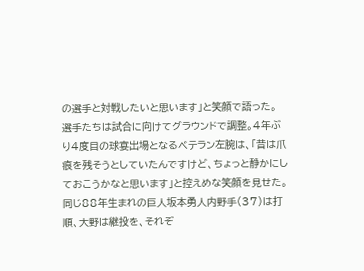の選手と対戦したいと思います」と笑顔で語った。
選手たちは試合に向けてグラウンドで調整。4年ぶり4度目の球宴出場となるベテラン左腕は、「昔は爪痕を残そうとしていたんですけど、ちょっと静かにしておこうかなと思います」と控えめな笑顔を見せた。
同じ88年生まれの巨人坂本勇人内野手(37)は打順、大野は継投を、それぞ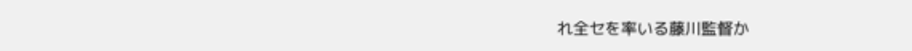れ全セを率いる藤川監督か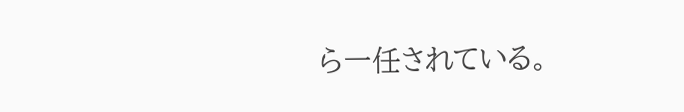ら一任されている。